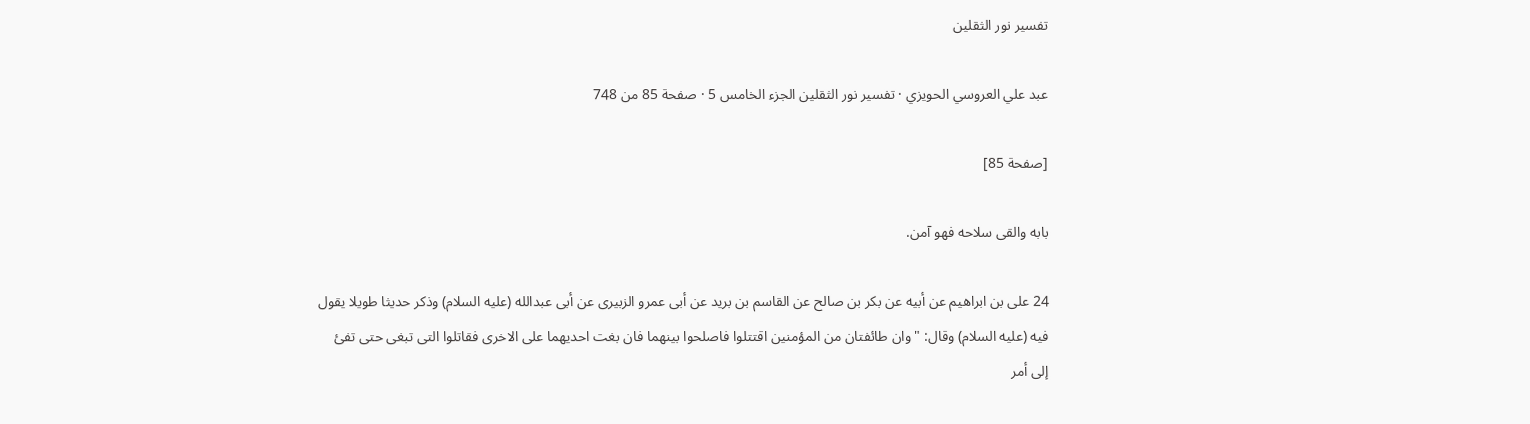تفسير نور الثقلين

عبد علي العروسي الحويزي · تفسير نور الثقلين الجزء الخامس 5 · صفحة 85 من 748

[صفحة 85]

بابه والقى سلاحه فهو آمن.

24 على بن ابراهيم عن أبيه عن بكر بن صالح عن القاسم بن بريد عن أبى عمرو الزبيرى عن أبى عبدالله (عليه السلام) وذكر حديثا طويلا يقول فيه (عليه السلام) وقال: " وان طائفتان من المؤمنين اقتتلوا فاصلحوا بينهما فان بغت احديهما على الاخرى فقاتلوا التى تبغى حتى تفئ إلى أمر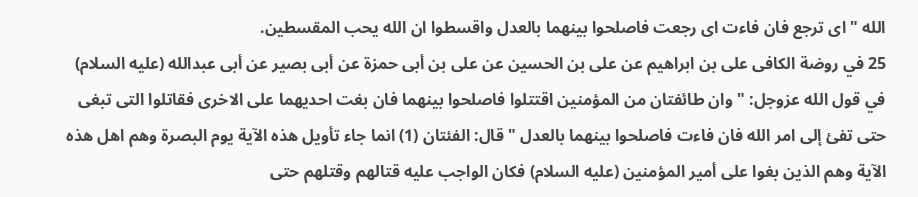الله " اى ترجع فان فاءت اى رجعت فاصلحوا بينهما بالعدل واقسطوا ان الله يحب المقسطين.
25 في روضة الكافى على بن ابراهيم عن على بن الحسين عن على بن أبى حمزة عن أبى بصير عن أبى عبدالله (عليه السلام) في قول الله عزوجل: " وان طائفتان من المؤمنين اقتتلوا فاصلحوا بينهما فان بغت احديهما على الاخرى فقاتلوا التى تبغى حتى تفئ إلى امر الله فان فاءت فاصلحوا بينهما بالعدل " قال: الفئتان (1) انما جاء تأويل هذه الآية يوم البصرة وهم اهل هذه الآية وهم الذين بغوا على أمير المؤمنين (عليه السلام) فكان الواجب عليه قتالهم وقتلهم حتى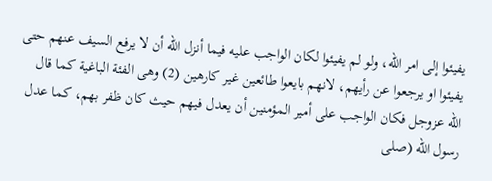يفيئوا إلى امر الله، ولو لم يفيئوا لكان الواجب عليه فيما أنزل الله أن لا يرفع السيف عنهم حتى يفيئوا او يرجعوا عن رأيهم، لانهم بايعوا طائعين غير كارهين (2) وهى الفئة الباغية كما قال الله عزوجل فكان الواجب على أمير المؤمنين أن يعدل فيهم حيث كان ظفر بهم، كما عدل رسول الله (صلى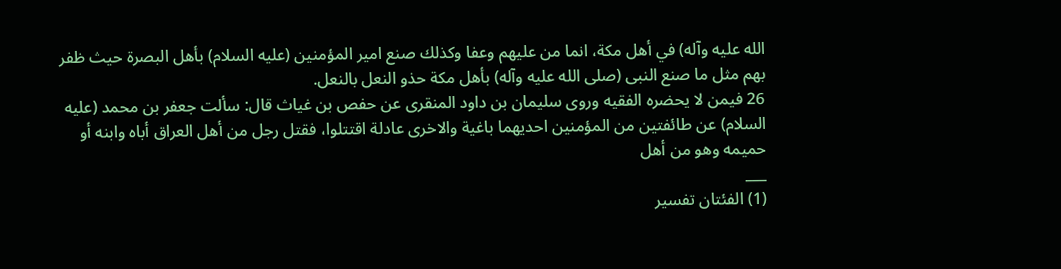الله عليه وآله) في أهل مكة، انما من عليهم وعفا وكذلك صنع امير المؤمنين (عليه السلام) بأهل البصرة حيث ظفر بهم مثل ما صنع النبى (صلى الله عليه وآله) بأهل مكة حذو النعل بالنعل.
26 فيمن لا يحضره الفقيه وروى سليمان بن داود المنقرى عن حفص بن غياث قال: سألت جعفر بن محمد (عليه السلام) عن طائفتين من المؤمنين احديهما باغية والاخرى عادلة اقتتلوا، فقتل رجل من أهل العراق أباه وابنه أو حميمه وهو من أهل
___
(1) الفئتان تفسير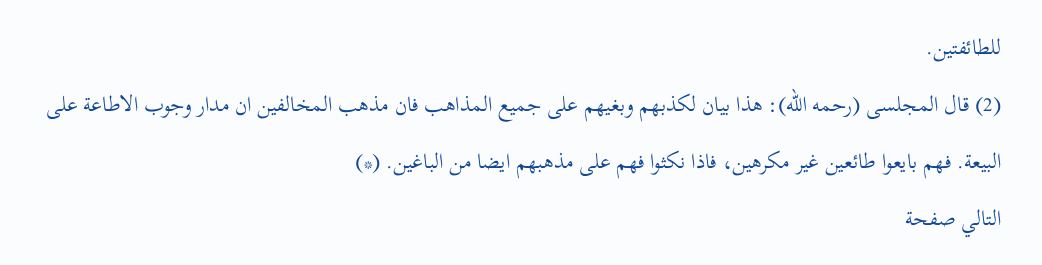للطائفتين.
(2) قال المجلسى (رحمه الله): هذا بيان لكذبهم وبغيهم على جميع المذاهب فان مذهب المخالفين ان مدار وجوب الاطاعة على البيعة. فهم بايعوا طائعين غير مكرهين، فاذا نكثوا فهم على مذهبهم ايضا من الباغين. (*)
التالي صفحة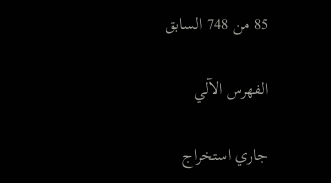85 من 748 السابق

الفهرس الآلي

جاري استخراج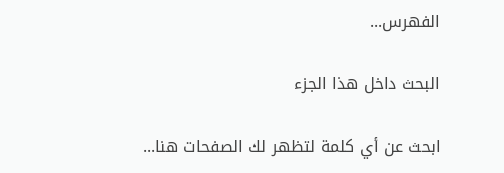الفهرس...

البحث داخل هذا الجزء

ابحث عن أي كلمة لتظهر لك الصفحات هنا...